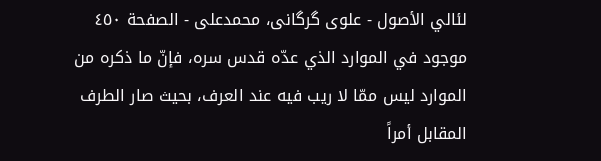لئالي الأصول - علوی گرگانی، محمدعلی - الصفحة ٤٥٠
موجود في الموارد الذي عدّه قدس سره، فإنّ ما ذكره من الموارد ليس ممّا لا ريب فيه عند العرف، بحيث صار الطرف المقابل أمراً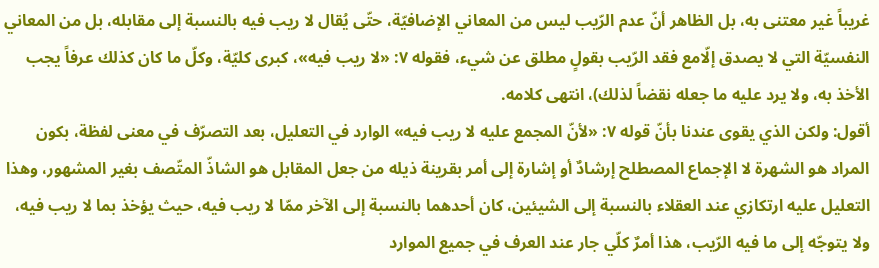غريباً غير معتنى به، بل الظاهر أنّ عدم الرّيب ليس من المعاني الإضافيّة، حتّى يُقال لا ريب فيه بالنسبة إلى مقابله، بل من المعاني النفسيّة التي لا يصدق إلّامع فقد الرّيب بقولٍ مطلق عن شيء، فقوله ٧: «لا ريب فيه»، كبرى كليّة، وكلّ ما كان كذلك عرفاً يجب الأخذ به، ولا يرد عليه ما جعله نقضاً لذلك)، انتهى كلامه.
أقول: ولكن الذي يقوى عندنا بأنّ قوله ٧: «لأنّ المجمع عليه لا ريب فيه» الوارد في التعليل، بعد التصرّف في معنى لفظة، بكون المراد هو الشهرة لا الإجماع المصطلح إرشادٌ أو إشارة إلى أمر بقرينة ذيله من جعل المقابل هو الشاذّ المتّصف بغير المشهور، وهذا التعليل عليه ارتكازي عند العقلاء بالنسبة إلى الشيئين، كان أحدهما بالنسبة إلى الآخر ممّا لا ريب فيه، حيث يؤخذ بما لا ريب فيه، ولا يتوجّه إلى ما فيه الرّيب، هذا أمرٌ كلّي جار عند العرف في جميع الموارد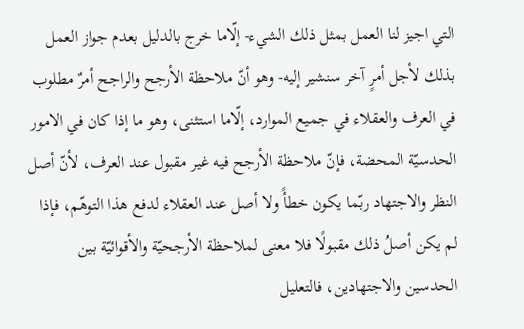التي اجيز لنا العمل بمثل ذلك الشيء- إلّاما خرج بالدليل بعدم جواز العمل بذلك لأجل أمرٍ آخر سنشير إليه- وهو أنّ ملاحظة الأرجح والراجح أمرٌ مطلوب في العرف والعقلاء في جميع الموارد، إلّاما استثنى، وهو ما إذا كان في الامور الحدسيّة المحضة، فإنّ ملاحظة الأرجح فيه غير مقبول عند العرف، لأنّ أصل النظر والاجتهاد ربّما يكون خطأً ولا أصل عند العقلاء لدفع هذا التوهّم، فإذا لم يكن أصلُ ذلك مقبولًا فلا معنى لملاحظة الأرجحيّة والأقوائيّة بين الحدسين والاجتهادين، فالتعليل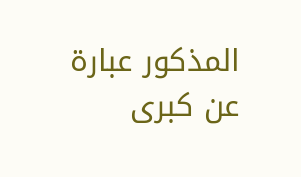المذكور عبارة عن كبرى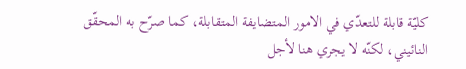كليّة قابلة للتعدّي في الامور المتضايفة المتقابلة، كما صرّح به المحقّق النائيني، لكنّه لا يجري هنا لأجل